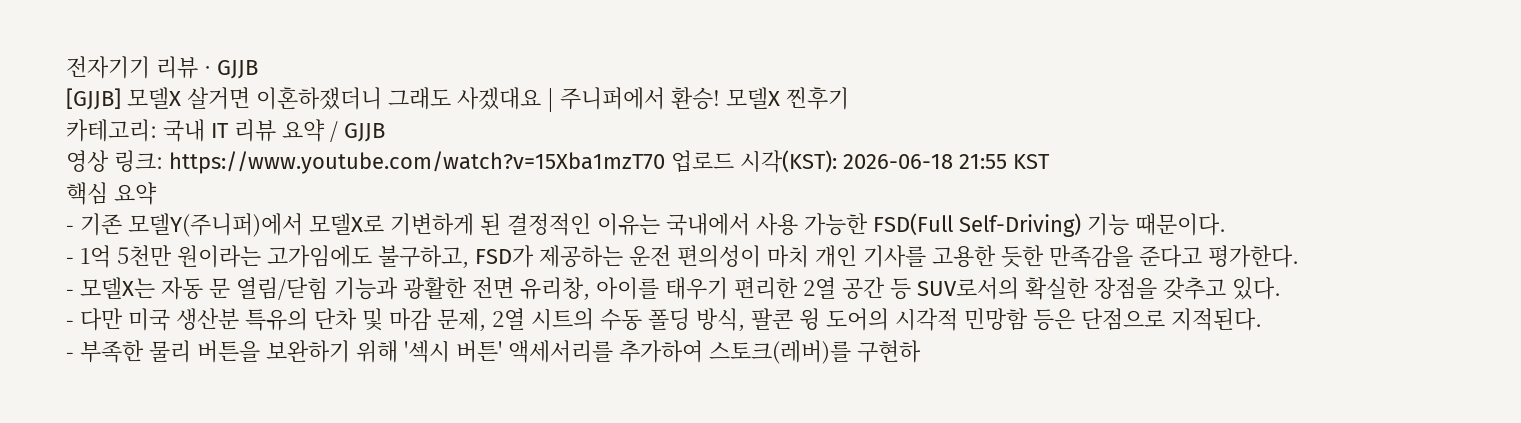전자기기 리뷰 · GJJB
[GJJB] 모델X 살거면 이혼하쟀더니 그래도 사겠대요 | 주니퍼에서 환승! 모델X 찐후기
카테고리: 국내 IT 리뷰 요약 / GJJB
영상 링크: https://www.youtube.com/watch?v=15Xba1mzT70 업로드 시각(KST): 2026-06-18 21:55 KST
핵심 요약
- 기존 모델Y(주니퍼)에서 모델X로 기변하게 된 결정적인 이유는 국내에서 사용 가능한 FSD(Full Self-Driving) 기능 때문이다.
- 1억 5천만 원이라는 고가임에도 불구하고, FSD가 제공하는 운전 편의성이 마치 개인 기사를 고용한 듯한 만족감을 준다고 평가한다.
- 모델X는 자동 문 열림/닫힘 기능과 광활한 전면 유리창, 아이를 태우기 편리한 2열 공간 등 SUV로서의 확실한 장점을 갖추고 있다.
- 다만 미국 생산분 특유의 단차 및 마감 문제, 2열 시트의 수동 폴딩 방식, 팔콘 윙 도어의 시각적 민망함 등은 단점으로 지적된다.
- 부족한 물리 버튼을 보완하기 위해 '섹시 버튼' 액세서리를 추가하여 스토크(레버)를 구현하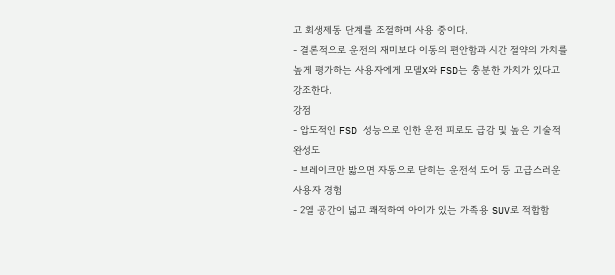고 회생제동 단계를 조절하며 사용 중이다.
- 결론적으로 운전의 재미보다 이동의 편안함과 시간 절약의 가치를 높게 평가하는 사용자에게 모델X와 FSD는 충분한 가치가 있다고 강조한다.
강점
- 압도적인 FSD 성능으로 인한 운전 피로도 급감 및 높은 기술적 완성도
- 브레이크만 밟으면 자동으로 닫히는 운전석 도어 등 고급스러운 사용자 경험
- 2열 공간이 넓고 쾌적하여 아이가 있는 가족용 SUV로 적합함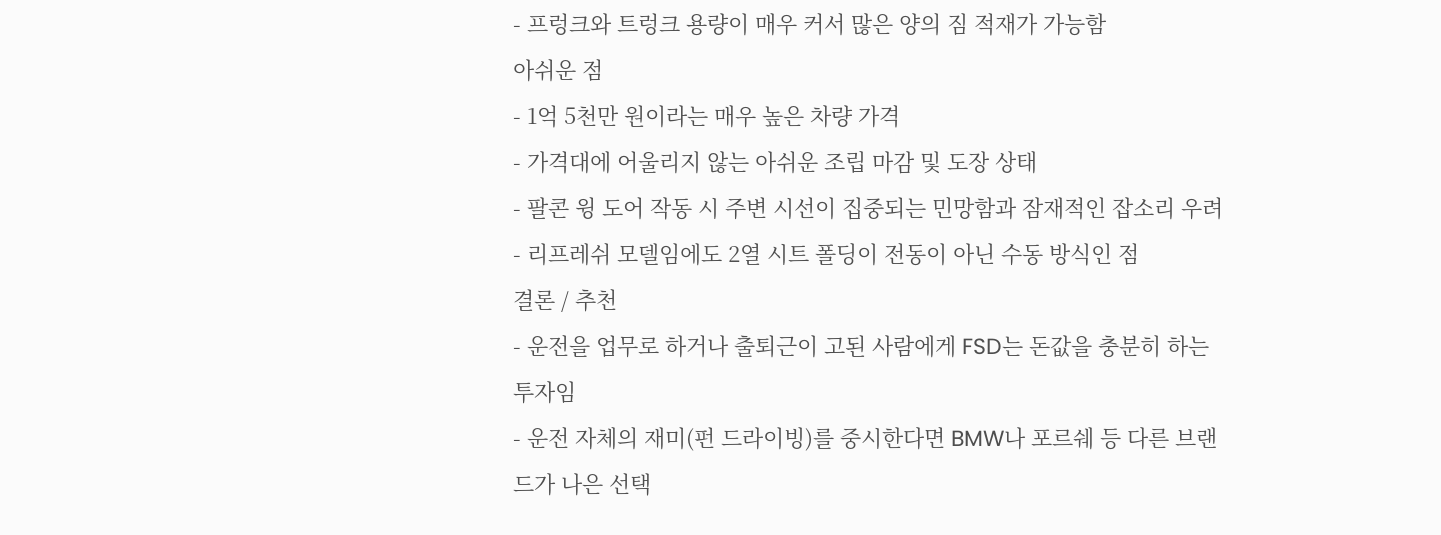- 프렁크와 트렁크 용량이 매우 커서 많은 양의 짐 적재가 가능함
아쉬운 점
- 1억 5천만 원이라는 매우 높은 차량 가격
- 가격대에 어울리지 않는 아쉬운 조립 마감 및 도장 상태
- 팔콘 윙 도어 작동 시 주변 시선이 집중되는 민망함과 잠재적인 잡소리 우려
- 리프레쉬 모델임에도 2열 시트 폴딩이 전동이 아닌 수동 방식인 점
결론 / 추천
- 운전을 업무로 하거나 출퇴근이 고된 사람에게 FSD는 돈값을 충분히 하는 투자임
- 운전 자체의 재미(펀 드라이빙)를 중시한다면 BMW나 포르쉐 등 다른 브랜드가 나은 선택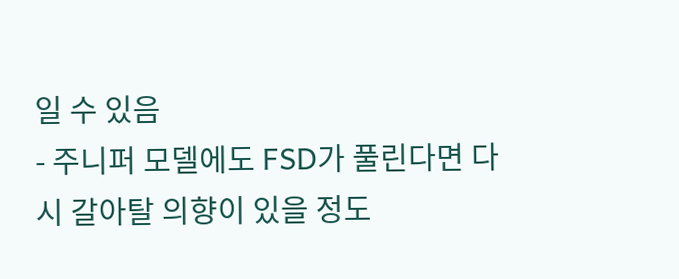일 수 있음
- 주니퍼 모델에도 FSD가 풀린다면 다시 갈아탈 의향이 있을 정도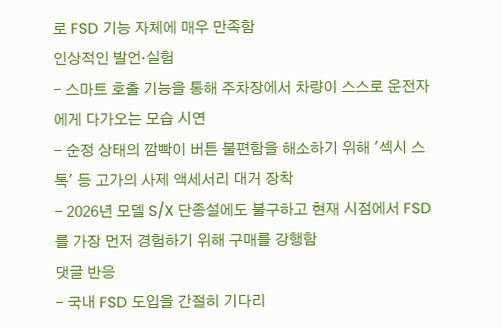로 FSD 기능 자체에 매우 만족함
인상적인 발언·실험
- 스마트 호출 기능을 통해 주차장에서 차량이 스스로 운전자에게 다가오는 모습 시연
- 순정 상태의 깜빡이 버튼 불편함을 해소하기 위해 '섹시 스톡' 등 고가의 사제 액세서리 대거 장착
- 2026년 모델 S/X 단종설에도 불구하고 현재 시점에서 FSD를 가장 먼저 경험하기 위해 구매를 강행함
댓글 반응
- 국내 FSD 도입을 간절히 기다리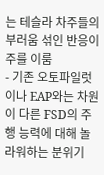는 테슬라 차주들의 부러움 섞인 반응이 주를 이룸
- 기존 오토파일럿이나 EAP와는 차원이 다른 FSD의 주행 능력에 대해 놀라워하는 분위기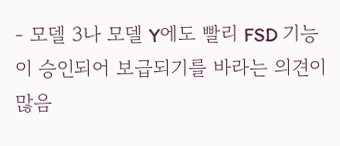- 모델 3나 모델 Y에도 빨리 FSD 기능이 승인되어 보급되기를 바라는 의견이 많음